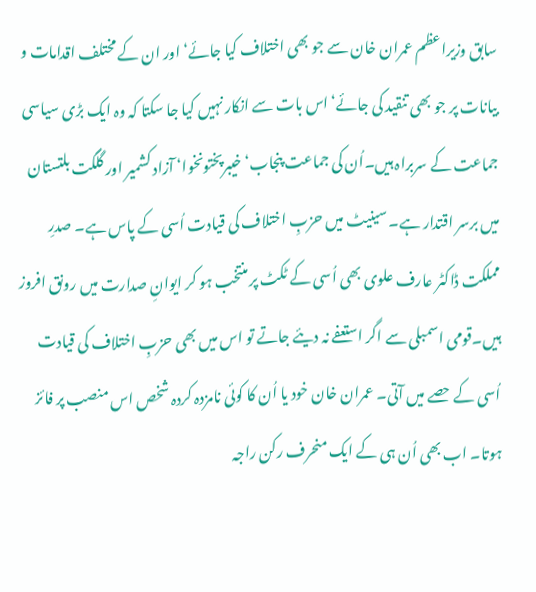سابق وزیراعظم عمران خان سے جو بھی اختلاف کیا جائے‘ اور ان کے مختلف اقدامات و بیانات پر جو بھی تنقید کی جائے‘اس بات سے انکار نہیں کیا جا سکتا کہ وہ ایک بڑی سیاسی جماعت کے سربراہ ہیں۔اُن کی جماعت پنجاب‘ خیبرپختونخوا‘ آزاد کشمیر اور گلگت بلتستان میں برسر اقتدار ہے۔ سینیٹ میں حزبِ اختلاف کی قیادت اُسی کے پاس ہے۔ صدرِ مملکت ڈاکٹر عارف علوی بھی اُسی کے ٹکٹ پر منتخب ہو کر ایوانِ صدارت میں رونق افروز ہیں۔قومی اسمبلی سے اگر استعفے نہ دیئے جاتے تو اس میں بھی حزبِ اختلاف کی قیادت اُسی کے حصے میں آتی۔ عمران خان خود یا اُن کا کوئی نامزدہ کردہ شخص اس منصب پر فائز ہوتا۔ اب بھی اُن ہی کے ایک منحرف رکن راجہ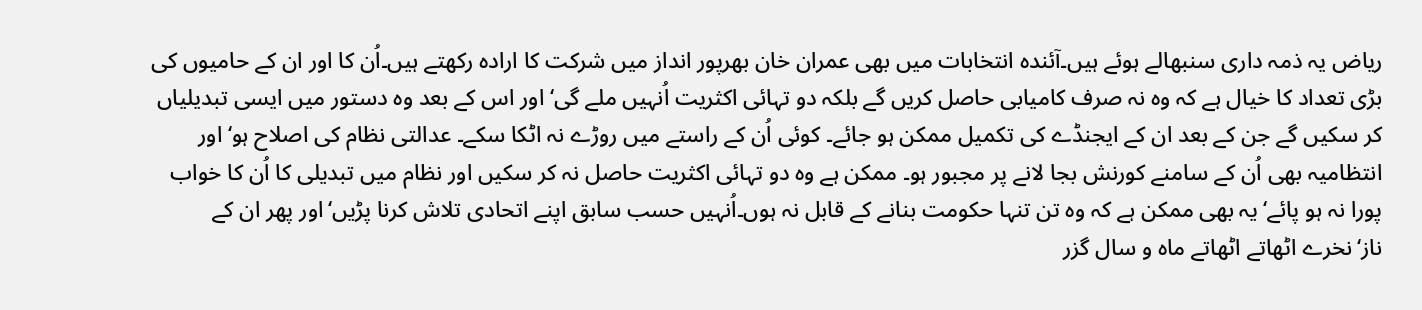ریاض یہ ذمہ داری سنبھالے ہوئے ہیں۔آئندہ انتخابات میں بھی عمران خان بھرپور انداز میں شرکت کا ارادہ رکھتے ہیں۔اُن کا اور ان کے حامیوں کی بڑی تعداد کا خیال ہے کہ وہ نہ صرف کامیابی حاصل کریں گے بلکہ دو تہائی اکثریت اُنہیں ملے گی‘ اور اس کے بعد وہ دستور میں ایسی تبدیلیاں کر سکیں گے جن کے بعد ان کے ایجنڈے کی تکمیل ممکن ہو جائے۔ کوئی اُن کے راستے میں روڑے نہ اٹکا سکے۔ عدالتی نظام کی اصلاح ہو‘ اور انتظامیہ بھی اُن کے سامنے کورنش بجا لانے پر مجبور ہو۔ ممکن ہے وہ دو تہائی اکثریت حاصل نہ کر سکیں اور نظام میں تبدیلی کا اُن کا خواب پورا نہ ہو پائے‘ یہ بھی ممکن ہے کہ وہ تن تنہا حکومت بنانے کے قابل نہ ہوں۔اُنہیں حسب سابق اپنے اتحادی تلاش کرنا پڑیں‘اور پھر ان کے ناز‘نخرے اٹھاتے اٹھاتے ماہ و سال گزر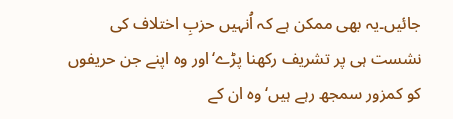جائیں۔یہ بھی ممکن ہے کہ اُنہیں حزبِ اختلاف کی نشست ہی پر تشریف رکھنا پڑے‘اور وہ اپنے جن حریفوں کو کمزور سمجھ رہے ہیں‘وہ ان کے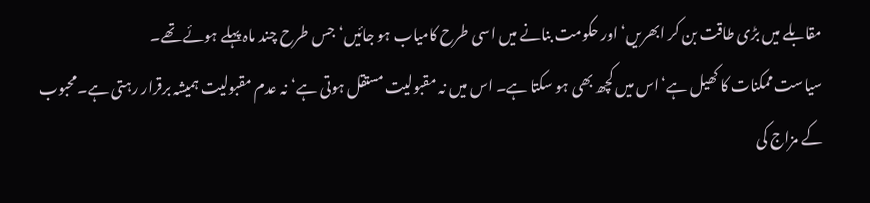مقابلے میں بڑی طاقت بن کر ابھریں‘اور حکومت بنانے میں اسی طرح کامیاب ہو جائیں‘ جس طرح چند ماہ پہلے ہوئے تھے۔
سیاست ممکنات کا کھیل ہے‘اس میں کچھ بھی ہو سکتا ہے۔ اس میں نہ مقبولیت مستقل ہوتی ہے‘نہ عدم مقبولیت ہمیشہ برقرار رہتی ہے۔محبوب کے مزاج کی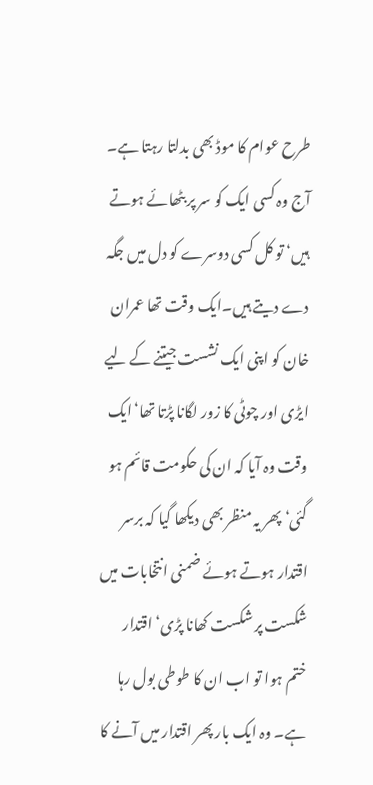طرح عوام کا موڈ بھی بدلتا رہتا ہے۔ آج وہ کسی ایک کو سر پر بٹھائے ہوتے ہیں‘ تو کل کسی دوسرے کو دل میں جگہ دے دیتے ہیں۔ایک وقت تھا عمران خان کو اپنی ایک نشست جیتنے کے لیے ایڑی اور چوٹی کا زور لگانا پڑتا تھا‘ایک وقت وہ آیا کہ ان کی حکومت قائم ہو گئی‘ پھر یہ منظر بھی دیکھا گیا کہ برسر اقتدار ہوتے ہوئے ضمنی انتخابات میں شکست پر شکست کھانا پڑی‘ اقتدار ختم ہوا تو اب ان کا طوطی بول رہا ہے۔ وہ ایک بار پھر اقتدار میں آنے کا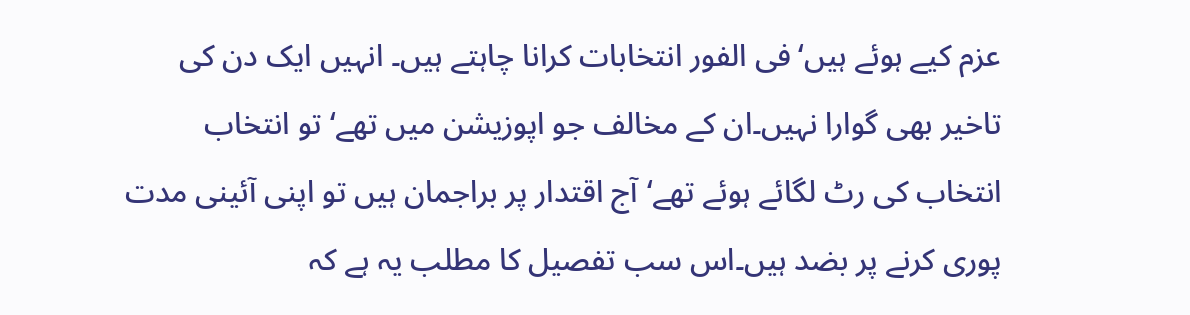عزم کیے ہوئے ہیں‘فی الفور انتخابات کرانا چاہتے ہیں۔ انہیں ایک دن کی تاخیر بھی گوارا نہیں۔ان کے مخالف جو اپوزیشن میں تھے‘تو انتخاب انتخاب کی رٹ لگائے ہوئے تھے‘آج اقتدار پر براجمان ہیں تو اپنی آئینی مدت پوری کرنے پر بضد ہیں۔اس سب تفصیل کا مطلب یہ ہے کہ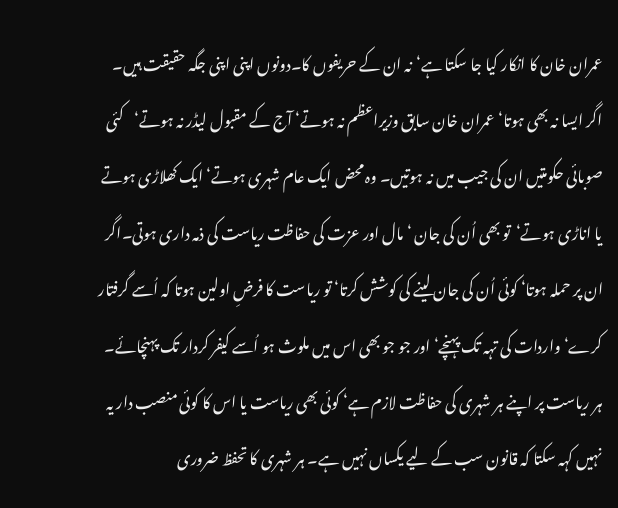عمران خان کا انکار کیا جا سکتا ہے‘نہ ان کے حریفوں کا۔دونوں اپنی اپنی جگہ حقیقت ہیں۔
اگر ایسا نہ بھی ہوتا‘ عمران خان سابق وزیراعظم نہ ہوتے‘ آج کے مقبول لیڈر نہ ہوتے‘کئی صوبائی حکومتیں ان کی جیب میں نہ ہوتیں۔ وہ محض ایک عام شہری ہوتے‘ ایک کھلاڑی ہوتے یا اناڑی ہوتے‘تو بھی اُن کی جان ‘مال اور عزت کی حفاظت ریاست کی ذمہ داری ہوتی۔اگر ان پر حملہ ہوتا‘ کوئی اُن کی جان لینے کی کوشش کرتا‘ تو ریاست کا فرضِ اولین ہوتا کہ اُسے گرفتار کرے‘ واردات کی تہہ تک پہنچے‘ اور جو جو بھی اس میں ملوث ہو اُسے کیفر کردار تک پہنچائے۔ ہر ریاست پر اپنے ہر شہری کی حفاظت لازم ہے‘ کوئی بھی ریاست یا اس کا کوئی منصب دار یہ نہیں کہہ سکتا کہ قانون سب کے لیے یکساں نہیں ہے۔ ہر شہری کا تحفظ ضروری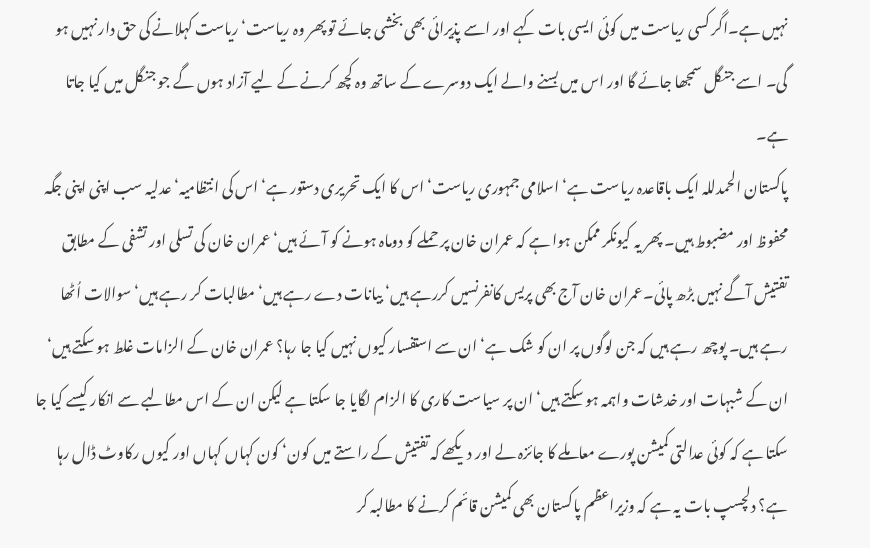نہیں ہے۔اگر کسی ریاست میں کوئی ایسی بات کہے اور اسے پذیرائی بھی بخشی جائے تو پھر وہ ریاست‘ ریاست کہلانے کی حق دار نہیں ہو گی۔ اسے جنگل سمجھا جائے گا اور اس میں بسنے والے ایک دوسرے کے ساتھ وہ کچھ کرنے کے لیے آزاد ہوں گے جو جنگل میں کیا جاتا ہے۔
پاکستان الحمدللہ ایک باقاعدہ ریاست ہے‘ اسلامی جمہوری ریاست‘ اس کا ایک تحریری دستور ہے‘ اس کی انتظامیہ‘ عدلیہ سب اپنی اپنی جگہ محفوظ اور مضبوط ہیں۔ پھر یہ کیونکر ممکن ہوا ہے کہ عمران خان پر حملے کو دوماہ ہونے کو آئے ہیں‘ عمران خان کی تسلی اور تشفی کے مطابق تفتیش آگے نہیں بڑھ پائی۔عمران خان آج بھی پریس کانفرنسیں کررہے ہیں‘ بیانات دے رہے ہیں‘ مطالبات کر رہے ہیں‘ سوالات اُٹھا رہے ہیں۔ پوچھ رہے ہیں کہ جن لوگوں پر ان کو شک ہے‘ ان سے استفسار کیوں نہیں کیا جا رہا؟ عمران خان کے الزامات غلط ہو سکتے ہیں‘ ان کے شبہات اور خدشات واہمہ ہو سکتے ہیں‘ ان پر سیاست کاری کا الزام لگایا جا سکتا ہے لیکن ان کے اس مطالبے سے انکار کیسے کیا جا سکتا ہے کہ کوئی عدالتی کمیشن پورے معاملے کا جائزہ لے اور دیکھے کہ تفتیش کے راستے میں کون‘ کون کہاں کہاں اور کیوں رکاوٹ ڈال رہا ہے؟ دلچسپ بات یہ ہے کہ وزیراعظم پاکستان بھی کمیشن قائم کرنے کا مطالبہ کر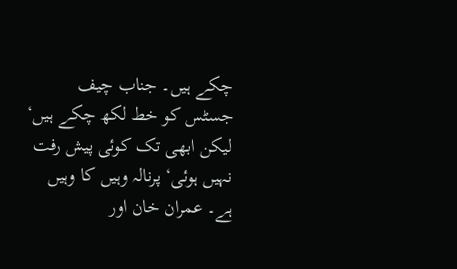چکے ہیں۔ جناب چیف جسٹس کو خط لکھ چکے ہیں‘ لیکن ابھی تک کوئی پیش رفت نہیں ہوئی‘ پرنالہ وہیں کا وہیں ہے۔ عمران خان اور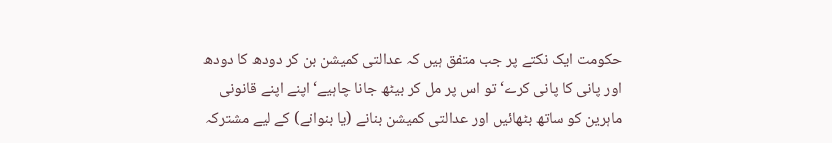حکومت ایک نکتے پر جب متفق ہیں کہ عدالتی کمیشن بن کر دودھ کا دودھ اور پانی کا پانی کرے‘ تو اس پر مل کر بیٹھ جانا چاہیے‘ اپنے اپنے قانونی ماہرین کو ساتھ بٹھائیں اور عدالتی کمیشن بنانے (یا بنوانے) کے لیے مشترکہ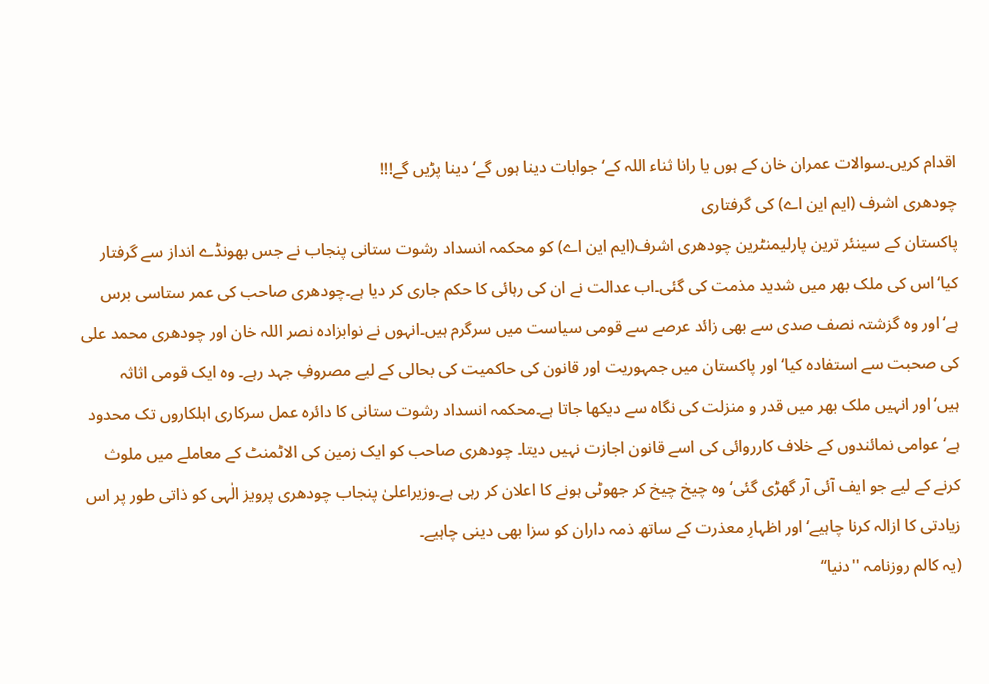اقدام کریں۔سوالات عمران خان کے ہوں یا رانا ثناء اللہ کے‘ جوابات دینا ہوں گے‘ دینا پڑیں گے!!!
چودھری اشرف (ایم این اے) کی گرفتاری
پاکستان کے سینئر ترین پارلیمنٹرین چودھری اشرف(ایم این اے) کو محکمہ انسداد رشوت ستانی پنجاب نے جس بھونڈے انداز سے گرفتار کیا‘اس کی ملک بھر میں شدید مذمت کی گئی۔اب عدالت نے ان کی رہائی کا حکم جاری کر دیا ہے۔چودھری صاحب کی عمر ستاسی برس ہے‘اور وہ گزشتہ نصف صدی سے بھی زائد عرصے سے قومی سیاست میں سرگرم ہیں۔انہوں نے نوابزادہ نصر اللہ خان اور چودھری محمد علی کی صحبت سے استفادہ کیا‘ اور پاکستان میں جمہوریت اور قانون کی حاکمیت کی بحالی کے لیے مصروفِ جہد رہے۔ وہ ایک قومی اثاثہ ہیں‘اور انہیں ملک بھر میں قدر و منزلت کی نگاہ سے دیکھا جاتا ہے۔محکمہ انسداد رشوت ستانی کا دائرہ عمل سرکاری اہلکاروں تک محدود ہے‘عوامی نمائندوں کے خلاف کارروائی کی اسے قانون اجازت نہیں دیتا۔ چودھری صاحب کو ایک زمین کی الاٹمنٹ کے معاملے میں ملوث کرنے کے لیے جو ایف آئی آر گھڑی گئی‘ وہ چیخ چیخ کر جھوٹی ہونے کا اعلان کر رہی ہے۔وزیراعلیٰ پنجاب چودھری پرویز الٰہی کو ذاتی طور پر اس زیادتی کا ازالہ کرنا چاہیے‘ اور اظہارِ معذرت کے ساتھ ذمہ داران کو سزا بھی دینی چاہیے۔
(یہ کالم روزنامہ ''دنیا‘‘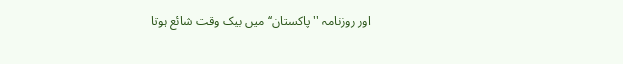اور روزنامہ ''پاکستان‘‘ میں بیک وقت شائع ہوتا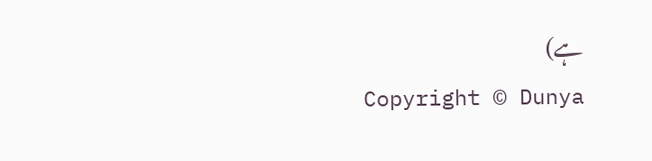ہے)
Copyright © Dunya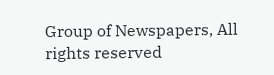Group of Newspapers, All rights reserved